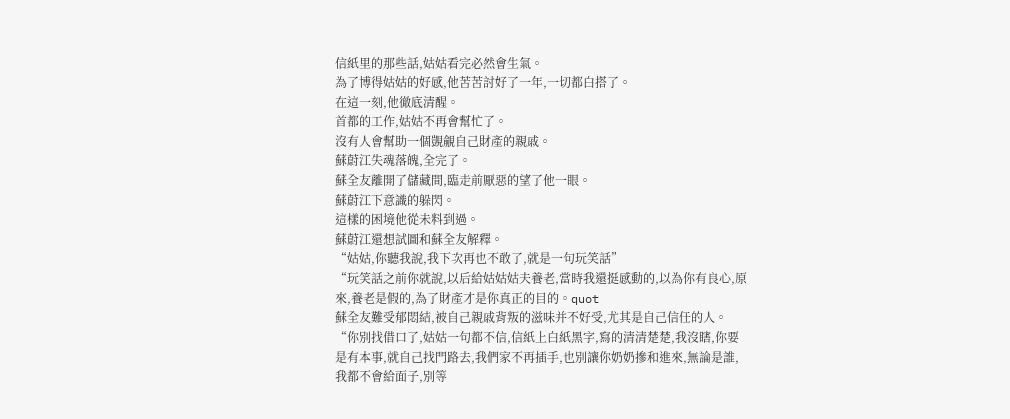信紙里的那些話,姑姑看完必然會生氣。
為了博得姑姑的好感,他苦苦討好了一年,一切都白搭了。
在這一刻,他徹底清醒。
首都的工作,姑姑不再會幫忙了。
沒有人會幫助一個覬覦自己財產的親戚。
蘇蔚江失魂落魄,全完了。
蘇全友離開了儲藏間,臨走前厭惡的望了他一眼。
蘇蔚江下意識的躲閃。
這樣的困境他從未料到過。
蘇蔚江還想試圖和蘇全友解釋。
“姑姑,你聽我說,我下次再也不敢了,就是一句玩笑話”
“玩笑話之前你就說,以后給姑姑姑夫養老,當時我還挺感動的,以為你有良心,原來,養老是假的,為了財產才是你真正的目的。quot
蘇全友難受郁悶結,被自己親戚背叛的滋味并不好受,尤其是自己信任的人。
“你別找借口了,姑姑一句都不信,信紙上白紙黑字,寫的清清楚楚,我沒瞎,你要是有本事,就自己找門路去,我們家不再插手,也別讓你奶奶摻和進來,無論是誰,我都不會給面子,別等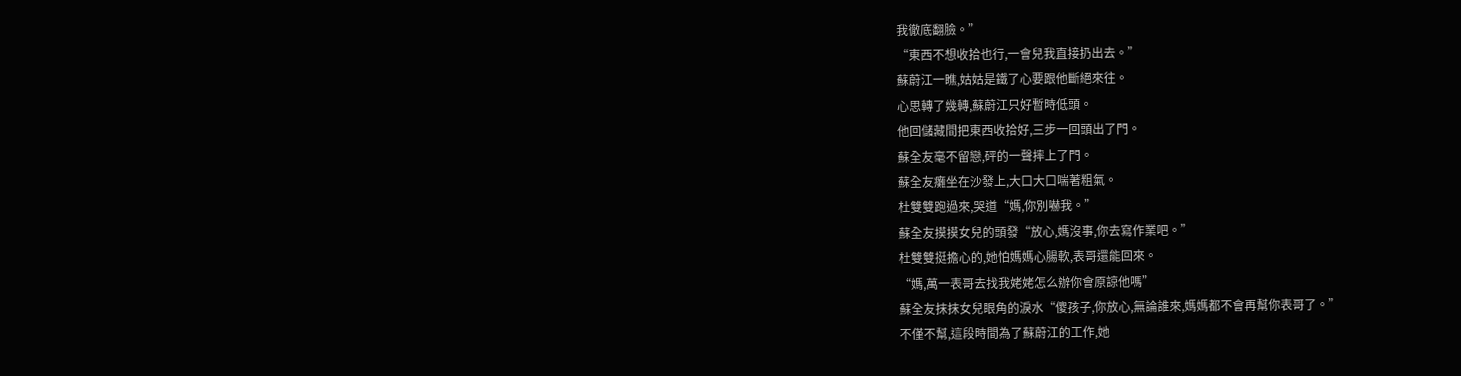我徹底翻臉。”
“東西不想收拾也行,一會兒我直接扔出去。”
蘇蔚江一瞧,姑姑是鐵了心要跟他斷絕來往。
心思轉了幾轉,蘇蔚江只好暫時低頭。
他回儲藏間把東西收拾好,三步一回頭出了門。
蘇全友毫不留戀,砰的一聲摔上了門。
蘇全友癱坐在沙發上,大口大口喘著粗氣。
杜雙雙跑過來,哭道“媽,你別嚇我。”
蘇全友摸摸女兒的頭發“放心,媽沒事,你去寫作業吧。”
杜雙雙挺擔心的,她怕媽媽心腸軟,表哥還能回來。
“媽,萬一表哥去找我姥姥怎么辦你會原諒他嗎”
蘇全友抹抹女兒眼角的淚水“傻孩子,你放心,無論誰來,媽媽都不會再幫你表哥了。”
不僅不幫,這段時間為了蘇蔚江的工作,她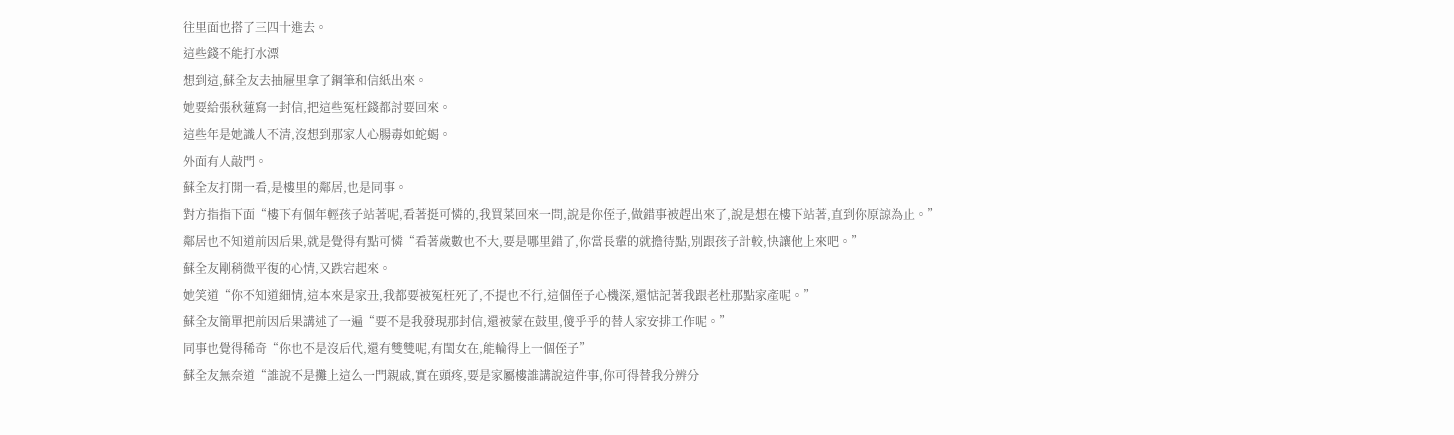往里面也搭了三四十進去。
這些錢不能打水漂
想到這,蘇全友去抽屜里拿了鋼筆和信紙出來。
她要給張秋蓮寫一封信,把這些冤枉錢都討要回來。
這些年是她識人不清,沒想到那家人心腸毒如蛇蝎。
外面有人敲門。
蘇全友打開一看,是樓里的鄰居,也是同事。
對方指指下面“樓下有個年輕孩子站著呢,看著挺可憐的,我買菜回來一問,說是你侄子,做錯事被趕出來了,說是想在樓下站著,直到你原諒為止。”
鄰居也不知道前因后果,就是覺得有點可憐“看著歲數也不大,要是哪里錯了,你當長輩的就擔待點,別跟孩子計較,快讓他上來吧。”
蘇全友剛稍微平復的心情,又跌宕起來。
她笑道“你不知道細情,這本來是家丑,我都要被冤枉死了,不提也不行,這個侄子心機深,還惦記著我跟老杜那點家產呢。”
蘇全友簡單把前因后果講述了一遍“要不是我發現那封信,還被蒙在鼓里,傻乎乎的替人家安排工作呢。”
同事也覺得稀奇“你也不是沒后代,還有雙雙呢,有閨女在,能輪得上一個侄子”
蘇全友無奈道“誰說不是攤上這么一門親戚,實在頭疼,要是家屬樓誰講說這件事,你可得替我分辨分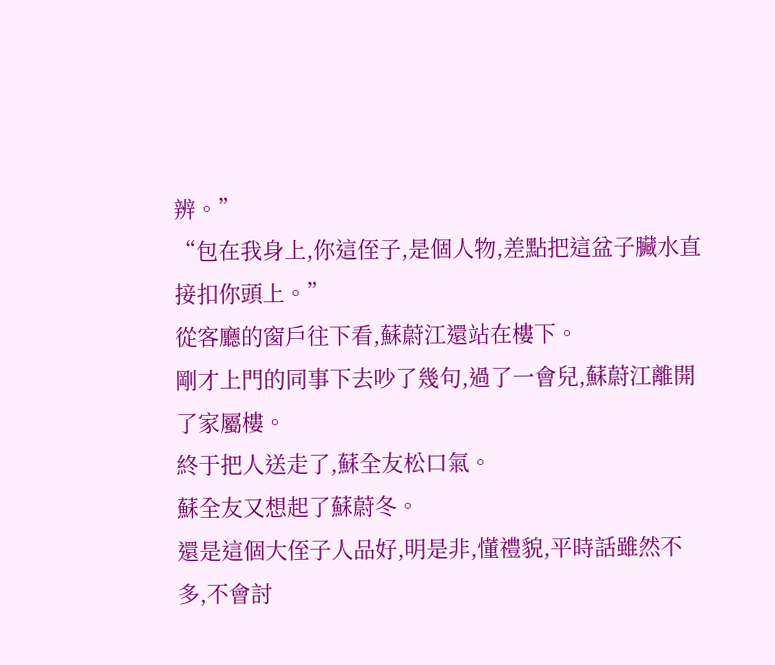辨。”
“包在我身上,你這侄子,是個人物,差點把這盆子臟水直接扣你頭上。”
從客廳的窗戶往下看,蘇蔚江還站在樓下。
剛才上門的同事下去吵了幾句,過了一會兒,蘇蔚江離開了家屬樓。
終于把人送走了,蘇全友松口氣。
蘇全友又想起了蘇蔚冬。
還是這個大侄子人品好,明是非,懂禮貌,平時話雖然不多,不會討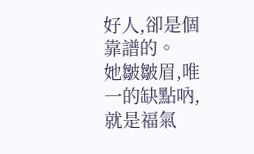好人,卻是個靠譜的。
她皺皺眉,唯一的缺點吶,就是福氣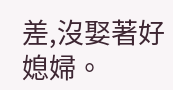差,沒娶著好媳婦。